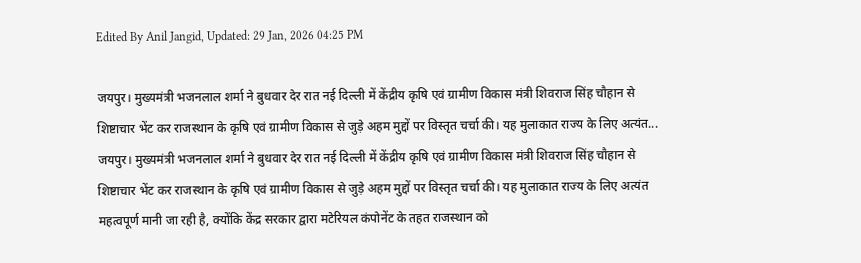Edited By Anil Jangid, Updated: 29 Jan, 2026 04:25 PM

जयपुर। मुख्यमंत्री भजनलाल शर्मा ने बुधवार देर रात नई दिल्ली में केंद्रीय कृषि एवं ग्रामीण विकास मंत्री शिवराज सिंह चौहान से शिष्टाचार भेंट कर राजस्थान के कृषि एवं ग्रामीण विकास से जुड़े अहम मुद्दों पर विस्तृत चर्चा की। यह मुलाकात राज्य के लिए अत्यंत...
जयपुर। मुख्यमंत्री भजनलाल शर्मा ने बुधवार देर रात नई दिल्ली में केंद्रीय कृषि एवं ग्रामीण विकास मंत्री शिवराज सिंह चौहान से शिष्टाचार भेंट कर राजस्थान के कृषि एवं ग्रामीण विकास से जुड़े अहम मुद्दों पर विस्तृत चर्चा की। यह मुलाकात राज्य के लिए अत्यंत महत्वपूर्ण मानी जा रही है, क्योंकि केंद्र सरकार द्वारा मटेरियल कंपोनेंट के तहत राजस्थान को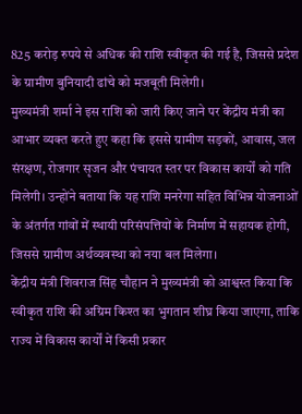825 करोड़ रुपये से अधिक की राशि स्वीकृत की गई है, जिससे प्रदेश के ग्रामीण बुनियादी ढांचे को मजबूती मिलेगी।
मुख्यमंत्री शर्मा ने इस राशि को जारी किए जाने पर केंद्रीय मंत्री का आभार व्यक्त करते हुए कहा कि इससे ग्रामीण सड़कों, आवास, जल संरक्षण, रोजगार सृजन और पंचायत स्तर पर विकास कार्यों को गति मिलेगी। उन्होंने बताया कि यह राशि मनरेगा सहित विभिन्न योजनाओं के अंतर्गत गांवों में स्थायी परिसंपत्तियों के निर्माण में सहायक होगी, जिससे ग्रामीण अर्थव्यवस्था को नया बल मिलेगा।
केंद्रीय मंत्री शिवराज सिंह चौहान ने मुख्यमंत्री को आश्वस्त किया कि स्वीकृत राशि की अग्रिम किश्त का भुगतान शीघ्र किया जाएगा, ताकि राज्य में विकास कार्यों में किसी प्रकार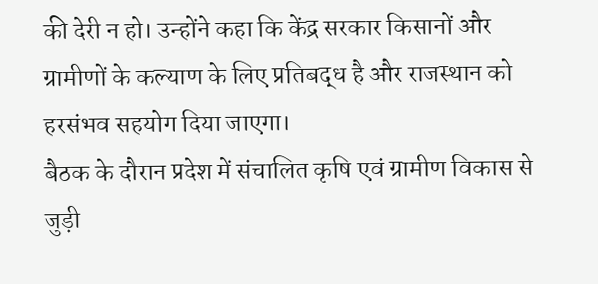की देरी न हो। उन्होंने कहा कि केंद्र सरकार किसानों और ग्रामीणों के कल्याण के लिए प्रतिबद्ध है और राजस्थान को हरसंभव सहयोग दिया जाएगा।
बैठक के दौरान प्रदेश में संचालित कृषि एवं ग्रामीण विकास से जुड़ी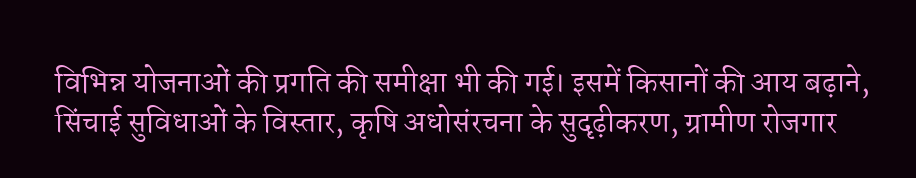विभिन्न योजनाओं की प्रगति की समीक्षा भी की गई। इसमें किसानों की आय बढ़ाने, सिंचाई सुविधाओं के विस्तार, कृषि अधोसंरचना के सुदृढ़ीकरण, ग्रामीण रोजगार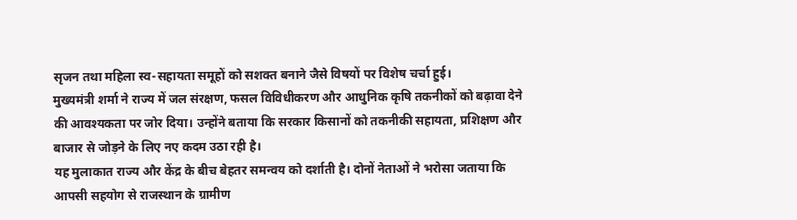सृजन तथा महिला स्व-सहायता समूहों को सशक्त बनाने जैसे विषयों पर विशेष चर्चा हुई।
मुख्यमंत्री शर्मा ने राज्य में जल संरक्षण, फसल विविधीकरण और आधुनिक कृषि तकनीकों को बढ़ावा देने की आवश्यकता पर जोर दिया। उन्होंने बताया कि सरकार किसानों को तकनीकी सहायता, प्रशिक्षण और बाजार से जोड़ने के लिए नए कदम उठा रही है।
यह मुलाकात राज्य और केंद्र के बीच बेहतर समन्वय को दर्शाती है। दोनों नेताओं ने भरोसा जताया कि आपसी सहयोग से राजस्थान के ग्रामीण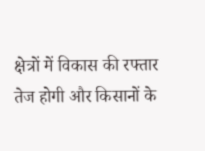क्षेत्रों में विकास की रफ्तार तेज होगी और किसानों के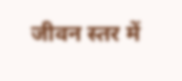जीवन स्तर में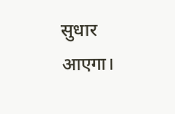सुधार आएगा।